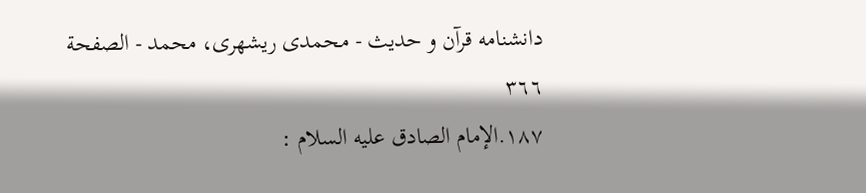دانشنامه قرآن و حديث - محمدی ریشهری، محمد - الصفحة ٣٦٦
١٨٧.الإمام الصادق عليه السلام :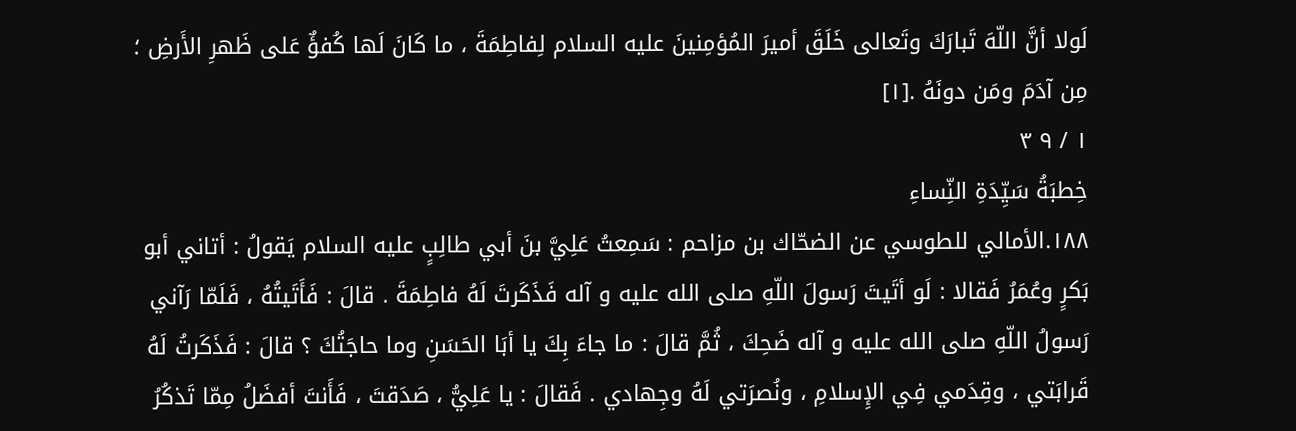لَولا أنَّ اللّهَ تَبارَكَ وتَعالى خَلَقَ أميرَ المُؤمِنينَ عليه السلام لِفاطِمَةَ ، ما كَانَ لَها كُفؤٌ عَلى ظَهرِ الأَرضِ ؛ مِن آدَمَ ومَن دونَهُ .[١]
١ / ٩ ٣
خِطبَةُ سَيِّدَةِ النِّساءِ
١٨٨.الأمالي للطوسي عن الضحّاك بن مزاحم : سَمِعتُ عَلِيَّ بنَ أبي طالِبٍ عليه السلام يَقولُ : أتاني أبو بَكرٍ وعُمَرُ فَقالا : لَو أتَيتَ رَسولَ اللّهِ صلى الله عليه و آله فَذَكَرتَ لَهُ فاطِمَةَ . قالَ : فَأَتَيتُهُ ، فَلَمّا رَآني رَسولُ اللّهِ صلى الله عليه و آله ضَحِكَ ، ثُمَّ قالَ : ما جاءَ بِكَ يا أبَا الحَسَنِ وما حاجَتُكَ ؟ قالَ : فَذَكَرتُ لَهُ قَرابَتي ، وقِدَمي فِي الإِسلامِ ، ونُصرَتي لَهُ وجِهادي . فَقالَ : يا عَلِيُّ ، صَدَقتَ ، فَأَنتَ أفضَلُ مِمّا تَذكُرُ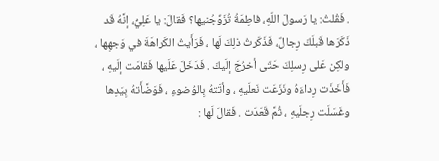. فَقُلتُ: يا رَسولَ اللّهِ، فاطِمَةُ تُزَوِّجُنيها؟ فَقالَ: يا عَلِيُّ، إنَّهُ قَد ذَكَرَها قَبلَكَ رِجالٌ، فَذَكَرتُ ذلِكَ لَها ، فَرَأَيتُ الكَراهَةَ في وَجهِها ، ولكِن عَلى رِسلِكَ حَتّى أخرُجَ إلَيكَ . فَدَخَلَ عَلَيها فَقامَت إلَيهِ ، فَأَخَذَت رِداءَهُ ونَزَعَت نَعلَيهِ ، وأتَتهُ بِالوُضوءِ ، فَوَضَّأَتهُ بِيَدِها وغَسَلَت رِجلَيهِ ، ثُمَّ قَعَدَت . فَقالَ لَها :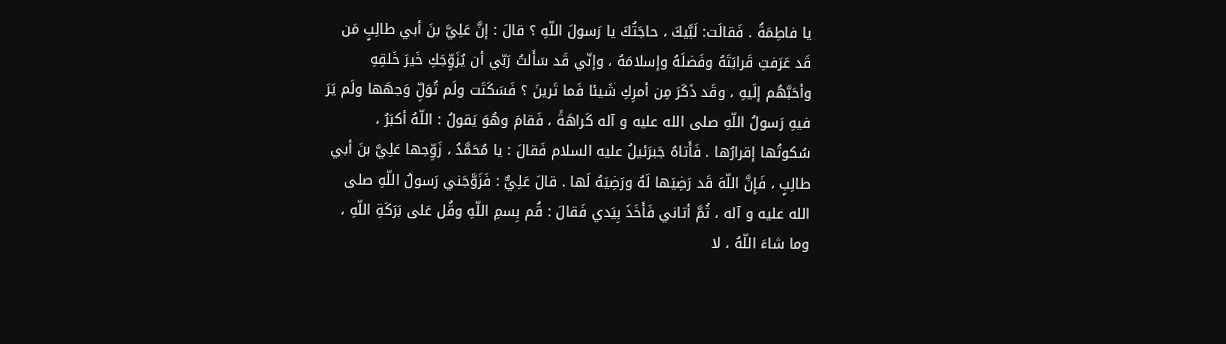يا فاطِمَةُ . فَقالَت: لَبَّيكَ ، حاجَتُكَ يا رَسولَ اللّهِ ؟ قالَ : إنَّ عَلِيَّ بنَ أبي طالِبٍ مَن قَد عَرَفتِ قَرابَتَهُ وفَضلَهُ وإسلامَهُ ، وإنّي قَد سَأَلتُ رَبّي أن يُزَوِّجَكِ خَيرَ خَلقِهِ وأحَبَّهُم إلَيهِ ، وقَد ذَكَرَ مِن أمرِكِ شَيئا فَما تَرينَ ؟ فَسَكَتَت ولَم تُوَلِّ وَجهَها ولَم يَرَ فيهِ رَسولُ اللّهِ صلى الله عليه و آله كَراهَةً ، فَقامَ وهُوَ يَقولُ : اللّهُ أكبَرُ ، سُكوتُها إقرارُها . فَأَتاهُ جَبرَئيلُ عليه السلام فَقالَ : يا مُحَمَّدُ ، زَوِّجها عَلِيَّ بنَ أبي طالِبٍ ، فَإِنَّ اللّهَ قَد رَضِيَها لَهُ ورَضِيَهُ لَها . قالَ عَلِيٌّ : فَزَوَّجَني رَسولُ اللّهِ صلى الله عليه و آله ، ثُمَّ أتاني فَأَخَذَ بِيَدي فَقالَ : قُم بِسمِ اللّهِ وقُل عَلى بَرَكَةِ اللّهِ ، وما شاءَ اللّهُ ، لا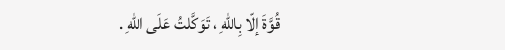قُوَّةَ إلّا بِاللّهِ ، تَوَكَّلتُ عَلَى اللّهِ .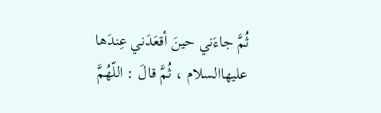ثُمَّ جاءَني حينَ أقعَدَني عِندَها عليهاالسلام ، ثُمَّ قالَ : اللّهُمَّ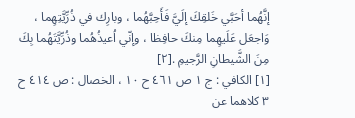إنَّهُما أحَبَّي خَلقِكَ إلَيَّ فَأَحِبَّهُما ، وبارِك في ذُرِّيَّتِهِما ، وَاجعَل عَلَيهِما مِنكَ حافِظا ، وإنّي اُعيذُهُما وذُرِّيَّتَهُما بِكَ مِنَ الشَّيطانِ الرَّجيمِ .[٢]
[١] الكافي : ج ١ ص ٤٦١ ح ١٠ ، الخصال : ص ٤١٤ ح ٣ كلاهما عن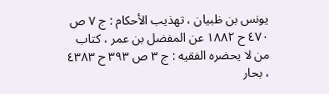يونس بن ظبيان ، تهذيب الأحكام : ج ٧ ص ٤٧٠ ح ١٨٨٢ عن المفضل بن عمر ، كتاب من لا يحضره الفقيه : ج ٣ ص ٣٩٣ ح ٤٣٨٣ ، بحار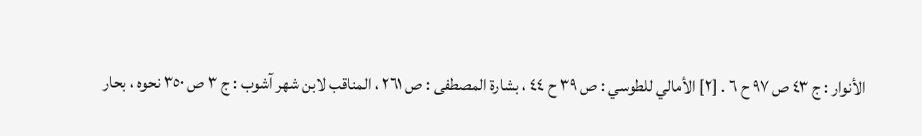الأنوار : ج ٤٣ ص ٩٧ ح ٦ . [٢] الأمالي للطوسي : ص ٣٩ ح ٤٤ ، بشارة المصطفى : ص ٢٦١ ، المناقب لابن شهر آشوب : ج ٣ ص ٣٥٠ نحوه ، بحار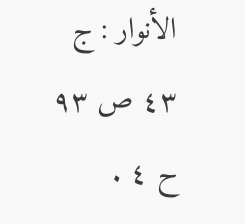الأنوار : ج ٤٣ ص ٩٣ ح ٤ .